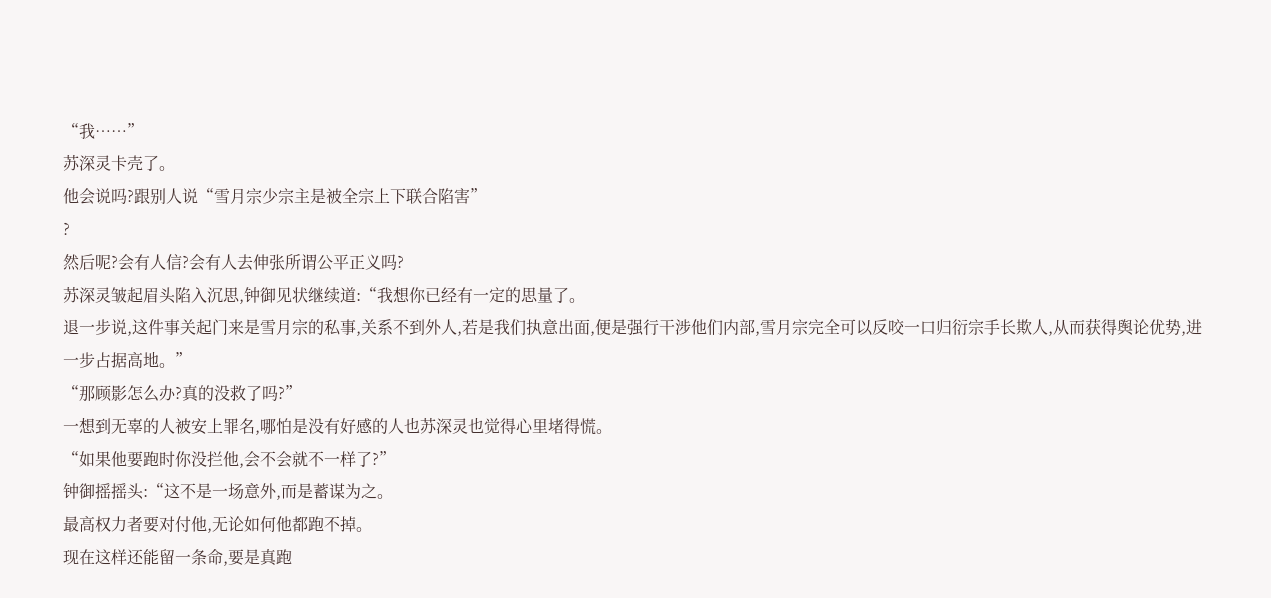“我……”
苏深灵卡壳了。
他会说吗?跟别人说“雪月宗少宗主是被全宗上下联合陷害”
?
然后呢?会有人信?会有人去伸张所谓公平正义吗?
苏深灵皱起眉头陷入沉思,钟御见状继续道:“我想你已经有一定的思量了。
退一步说,这件事关起门来是雪月宗的私事,关系不到外人,若是我们执意出面,便是强行干涉他们内部,雪月宗完全可以反咬一口归衍宗手长欺人,从而获得舆论优势,进一步占据高地。”
“那顾影怎么办?真的没救了吗?”
一想到无辜的人被安上罪名,哪怕是没有好感的人也苏深灵也觉得心里堵得慌。
“如果他要跑时你没拦他,会不会就不一样了?”
钟御摇摇头:“这不是一场意外,而是蓄谋为之。
最高权力者要对付他,无论如何他都跑不掉。
现在这样还能留一条命,要是真跑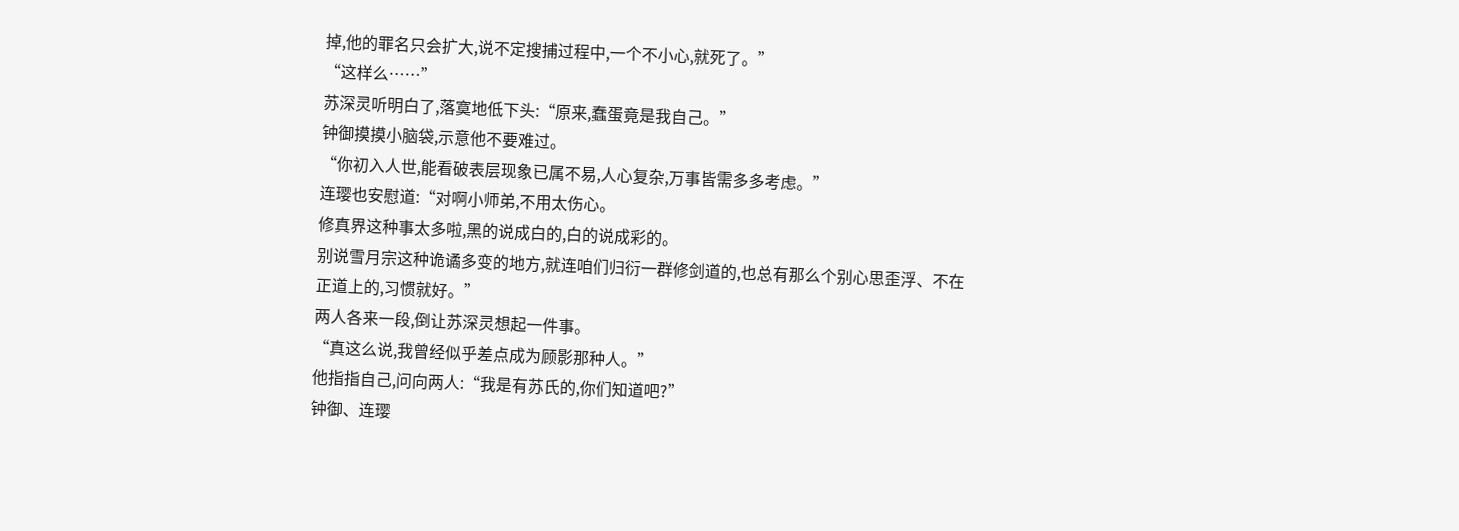掉,他的罪名只会扩大,说不定搜捕过程中,一个不小心,就死了。”
“这样么……”
苏深灵听明白了,落寞地低下头:“原来,蠢蛋竟是我自己。”
钟御摸摸小脑袋,示意他不要难过。
“你初入人世,能看破表层现象已属不易,人心复杂,万事皆需多多考虑。”
连璎也安慰道:“对啊小师弟,不用太伤心。
修真界这种事太多啦,黑的说成白的,白的说成彩的。
别说雪月宗这种诡谲多变的地方,就连咱们归衍一群修剑道的,也总有那么个别心思歪浮、不在正道上的,习惯就好。”
两人各来一段,倒让苏深灵想起一件事。
“真这么说,我曾经似乎差点成为顾影那种人。”
他指指自己,问向两人:“我是有苏氏的,你们知道吧?”
钟御、连璎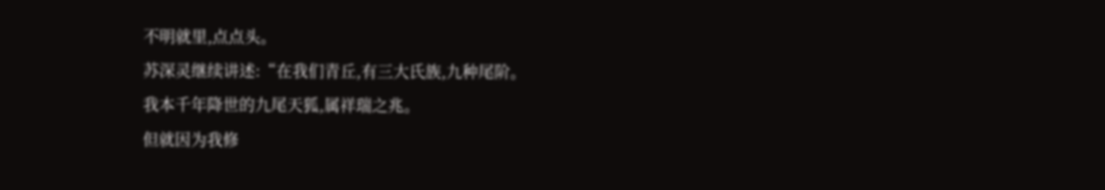不明就里,点点头。
苏深灵继续讲述:“在我们青丘,有三大氏族,九种尾阶。
我本千年降世的九尾天狐,属祥瑞之兆。
但就因为我修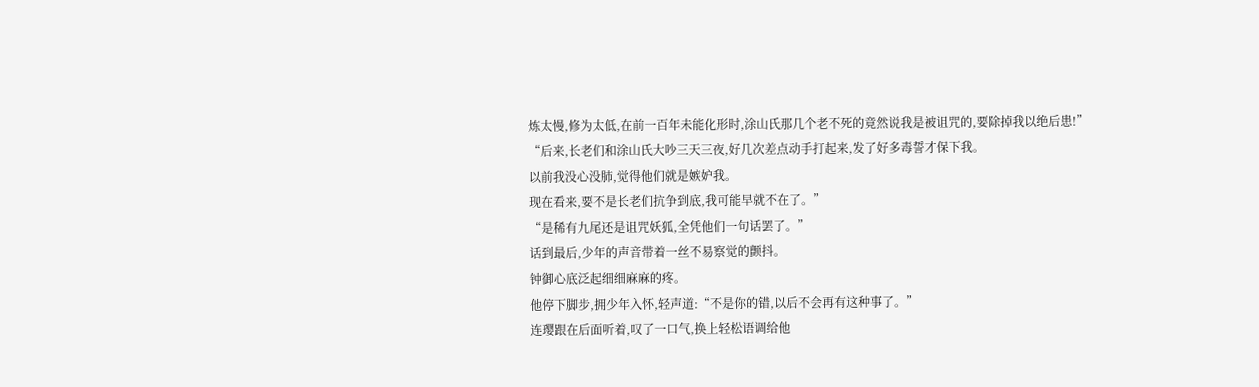炼太慢,修为太低,在前一百年未能化形时,涂山氏那几个老不死的竟然说我是被诅咒的,要除掉我以绝后患!”
“后来,长老们和涂山氏大吵三天三夜,好几次差点动手打起来,发了好多毒誓才保下我。
以前我没心没肺,觉得他们就是嫉妒我。
现在看来,要不是长老们抗争到底,我可能早就不在了。”
“是稀有九尾还是诅咒妖狐,全凭他们一句话罢了。”
话到最后,少年的声音带着一丝不易察觉的颤抖。
钟御心底泛起细细麻麻的疼。
他停下脚步,拥少年入怀,轻声道:“不是你的错,以后不会再有这种事了。”
连璎跟在后面听着,叹了一口气,换上轻松语调给他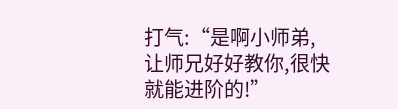打气:“是啊小师弟,让师兄好好教你,很快就能进阶的!”